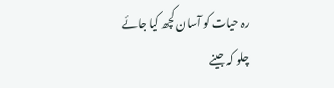رہ حیات کو آسان کچھ کیا جائے
چلو کہ جینے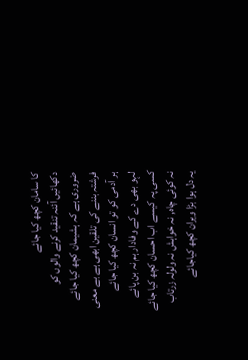کا سامان کچھ کیا جائے
دکھائیں آئنہ تنقید کرنے والوں کو
ضروری ہے کہ ہشیمان کچھ کیا جائے
فرشتہ بننے کی تلقین ابھی ہے بے معنی
ہر آدمی کو تو انسان کچھ کیا جائے
لہو بھی دے کے وفادار ہم نہ بن پائے
کسی پہ کیسے اب احسان کچھ کیا جائے
نہ کوئی چاہ, نہ خواہش نہ ولولہ زرتاب
یہ دل ہوا بڑا ویران کچھ کیاجائے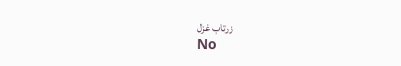زرتاب غزل
No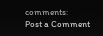comments:
Post a Comment